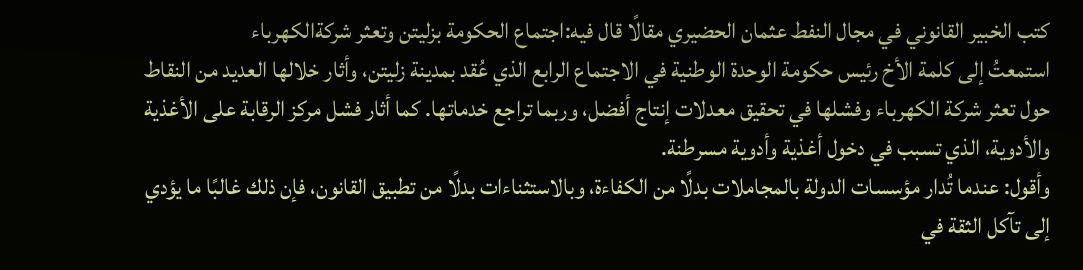كتب الخبير القانوني في مجال النفط عثمان الحضيري مقالًا قال فيه:اجتماع الحكومة بزليتن وتعثر شركةالكهرباء
استمعتُ إلى كلمة الأخ رئيس حكومة الوحدة الوطنية في الاجتماع الرابع الذي عُقد بمدينة زليتن، وأثار خلالها العديد من النقاط حول تعثر شركة الكهرباء وفشلها في تحقيق معدلات إنتاج أفضل، وربما تراجع خدماتها. كما أثار فشل مركز الرقابة على الأغذية والأدوية، الذي تسبب في دخول أغذية وأدوية مسرطنة.
وأقول: عندما تُدار مؤسسات الدولة بالمجاملات بدلًا من الكفاءة، وبالاستثناءات بدلًا من تطبيق القانون، فإن ذلك غالبًا ما يؤدي إلى تآكل الثقة في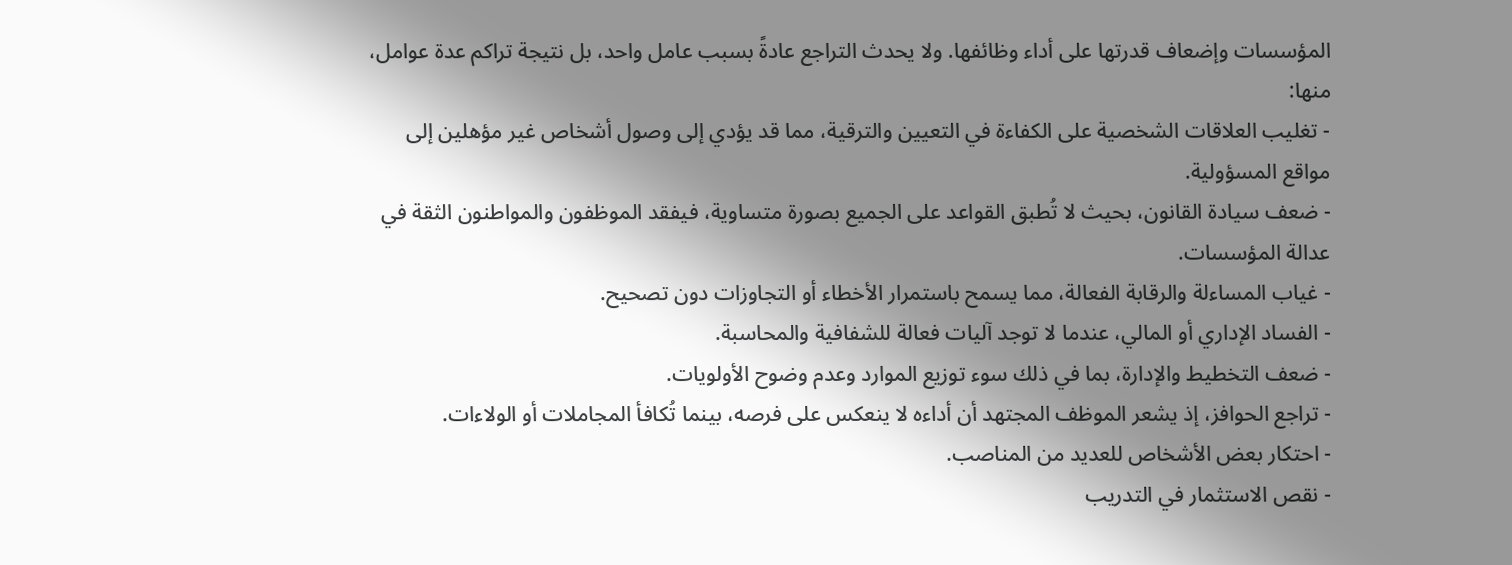المؤسسات وإضعاف قدرتها على أداء وظائفها. ولا يحدث التراجع عادةً بسبب عامل واحد، بل نتيجة تراكم عدة عوامل، منها:
- تغليب العلاقات الشخصية على الكفاءة في التعيين والترقية، مما قد يؤدي إلى وصول أشخاص غير مؤهلين إلى مواقع المسؤولية.
- ضعف سيادة القانون، بحيث لا تُطبق القواعد على الجميع بصورة متساوية، فيفقد الموظفون والمواطنون الثقة في عدالة المؤسسات.
- غياب المساءلة والرقابة الفعالة، مما يسمح باستمرار الأخطاء أو التجاوزات دون تصحيح.
- الفساد الإداري أو المالي، عندما لا توجد آليات فعالة للشفافية والمحاسبة.
- ضعف التخطيط والإدارة، بما في ذلك سوء توزيع الموارد وعدم وضوح الأولويات.
- تراجع الحوافز، إذ يشعر الموظف المجتهد أن أداءه لا ينعكس على فرصه، بينما تُكافأ المجاملات أو الولاءات.
- احتكار بعض الأشخاص للعديد من المناصب.
- نقص الاستثمار في التدريب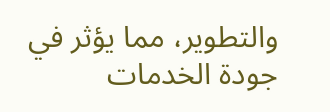والتطوير، مما يؤثر في جودة الخدمات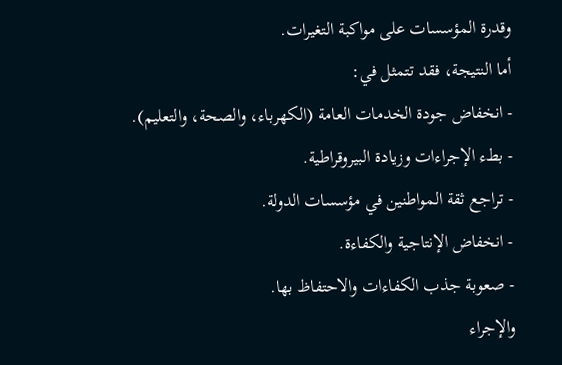وقدرة المؤسسات على مواكبة التغيرات.
أما النتيجة، فقد تتمثل في:
- انخفاض جودة الخدمات العامة (الكهرباء، والصحة، والتعليم).
- بطء الإجراءات وزيادة البيروقراطية.
- تراجع ثقة المواطنين في مؤسسات الدولة.
- انخفاض الإنتاجية والكفاءة.
- صعوبة جذب الكفاءات والاحتفاظ بها.
والإجراء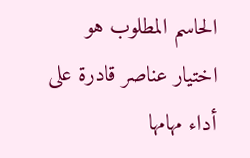الحاسم المطلوب هو اختيار عناصر قادرة على أداء مهامها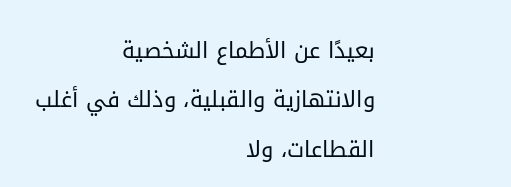بعيدًا عن الأطماع الشخصية والانتهازية والقبلية، وذلك في أغلب القطاعات، ولا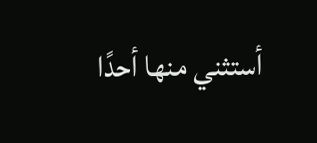أستثني منها أحدًا